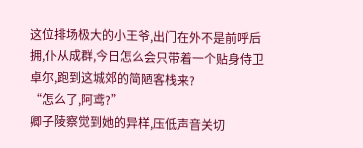这位排场极大的小王爷,出门在外不是前呼后拥,仆从成群,今日怎么会只带着一个贴身侍卫卓尔,跑到这城郊的简陋客栈来?
“怎么了,阿鸢?”
卿子陵察觉到她的异样,压低声音关切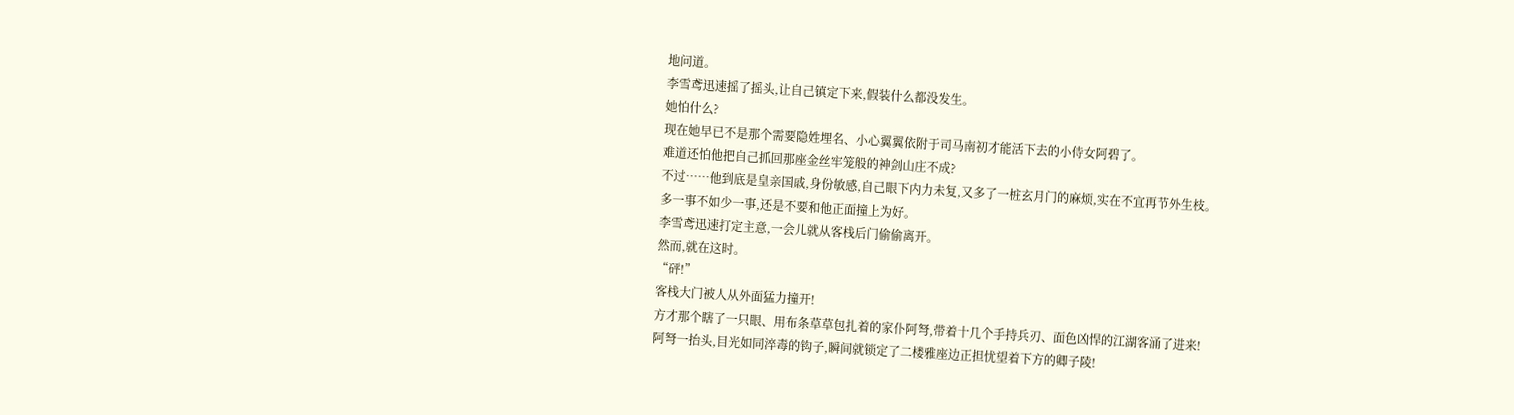地问道。
李雪鸢迅速摇了摇头,让自己镇定下来,假装什么都没发生。
她怕什么?
现在她早已不是那个需要隐姓埋名、小心翼翼依附于司马南初才能活下去的小侍女阿碧了。
难道还怕他把自己抓回那座金丝牢笼般的神剑山庄不成?
不过……他到底是皇亲国戚,身份敏感,自己眼下内力未复,又多了一桩玄月门的麻烦,实在不宜再节外生枝。
多一事不如少一事,还是不要和他正面撞上为好。
李雪鸢迅速打定主意,一会儿就从客栈后门偷偷离开。
然而,就在这时。
“砰!”
客栈大门被人从外面猛力撞开!
方才那个瞎了一只眼、用布条草草包扎着的家仆阿弩,带着十几个手持兵刃、面色凶悍的江湖客涌了进来!
阿弩一抬头,目光如同淬毒的钩子,瞬间就锁定了二楼雅座边正担忧望着下方的卿子陵!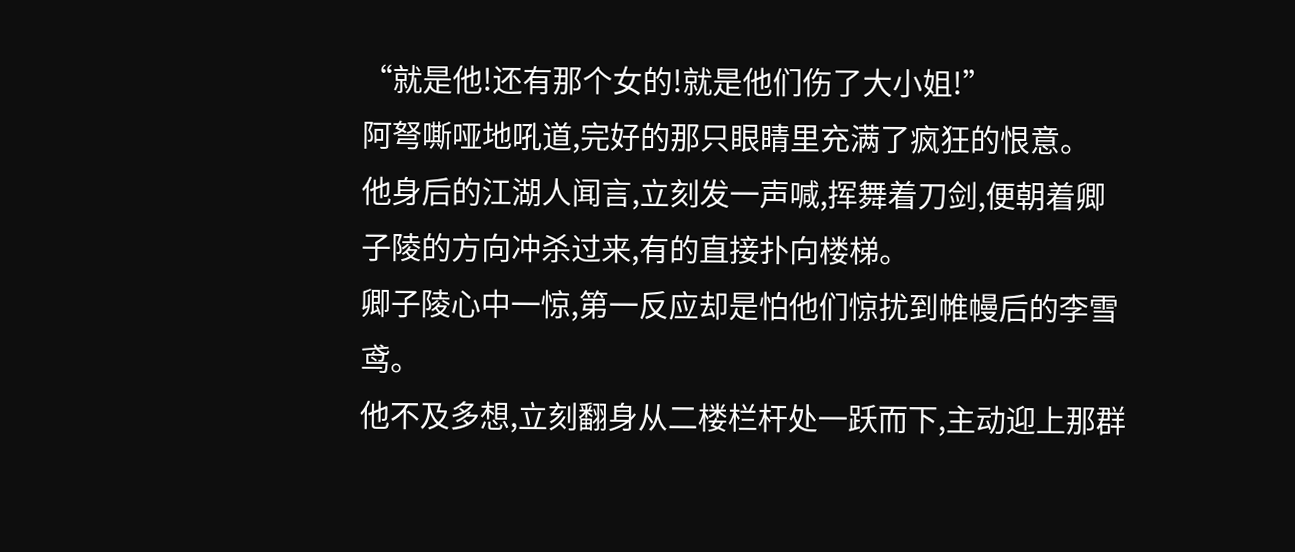“就是他!还有那个女的!就是他们伤了大小姐!”
阿弩嘶哑地吼道,完好的那只眼睛里充满了疯狂的恨意。
他身后的江湖人闻言,立刻发一声喊,挥舞着刀剑,便朝着卿子陵的方向冲杀过来,有的直接扑向楼梯。
卿子陵心中一惊,第一反应却是怕他们惊扰到帷幔后的李雪鸢。
他不及多想,立刻翻身从二楼栏杆处一跃而下,主动迎上那群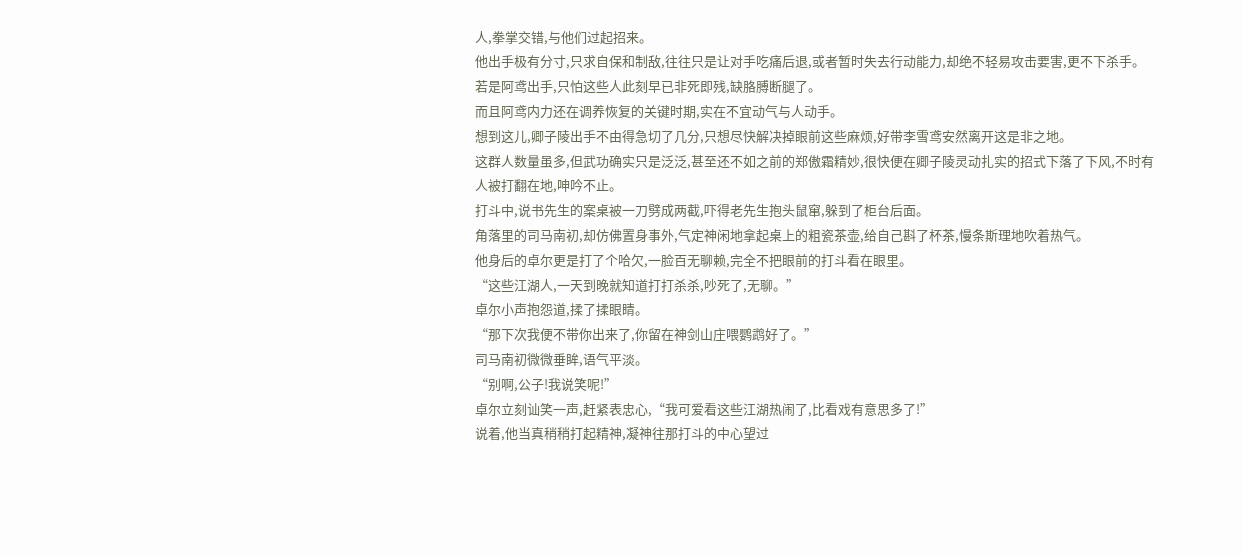人,拳掌交错,与他们过起招来。
他出手极有分寸,只求自保和制敌,往往只是让对手吃痛后退,或者暂时失去行动能力,却绝不轻易攻击要害,更不下杀手。
若是阿鸢出手,只怕这些人此刻早已非死即残,缺胳膊断腿了。
而且阿鸢内力还在调养恢复的关键时期,实在不宜动气与人动手。
想到这儿,卿子陵出手不由得急切了几分,只想尽快解决掉眼前这些麻烦,好带李雪鸢安然离开这是非之地。
这群人数量虽多,但武功确实只是泛泛,甚至还不如之前的郑傲霜精妙,很快便在卿子陵灵动扎实的招式下落了下风,不时有人被打翻在地,呻吟不止。
打斗中,说书先生的案桌被一刀劈成两截,吓得老先生抱头鼠窜,躲到了柜台后面。
角落里的司马南初,却仿佛置身事外,气定神闲地拿起桌上的粗瓷茶壶,给自己斟了杯茶,慢条斯理地吹着热气。
他身后的卓尔更是打了个哈欠,一脸百无聊赖,完全不把眼前的打斗看在眼里。
“这些江湖人,一天到晚就知道打打杀杀,吵死了,无聊。”
卓尔小声抱怨道,揉了揉眼睛。
“那下次我便不带你出来了,你留在神剑山庄喂鹦鹉好了。”
司马南初微微垂眸,语气平淡。
“别啊,公子!我说笑呢!”
卓尔立刻讪笑一声,赶紧表忠心,“我可爱看这些江湖热闹了,比看戏有意思多了!”
说着,他当真稍稍打起精神,凝神往那打斗的中心望过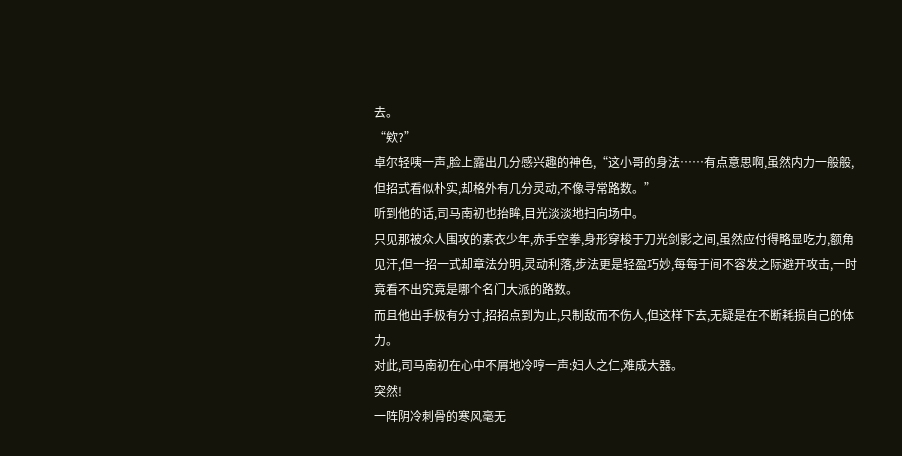去。
“欸?”
卓尔轻咦一声,脸上露出几分感兴趣的神色,“这小哥的身法……有点意思啊,虽然内力一般般,但招式看似朴实,却格外有几分灵动,不像寻常路数。”
听到他的话,司马南初也抬眸,目光淡淡地扫向场中。
只见那被众人围攻的素衣少年,赤手空拳,身形穿梭于刀光剑影之间,虽然应付得略显吃力,额角见汗,但一招一式却章法分明,灵动利落,步法更是轻盈巧妙,每每于间不容发之际避开攻击,一时竟看不出究竟是哪个名门大派的路数。
而且他出手极有分寸,招招点到为止,只制敌而不伤人,但这样下去,无疑是在不断耗损自己的体力。
对此,司马南初在心中不屑地冷哼一声:妇人之仁,难成大器。
突然!
一阵阴冷刺骨的寒风毫无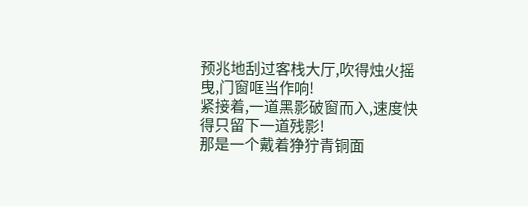预兆地刮过客栈大厅,吹得烛火摇曳,门窗哐当作响!
紧接着,一道黑影破窗而入,速度快得只留下一道残影!
那是一个戴着狰狞青铜面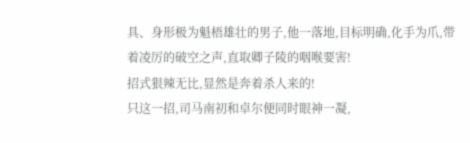具、身形极为魁梧雄壮的男子,他一落地,目标明确,化手为爪,带着凌厉的破空之声,直取卿子陵的咽喉要害!
招式狠辣无比,显然是奔着杀人来的!
只这一招,司马南初和卓尔便同时眼神一凝,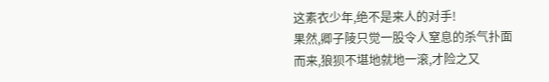这素衣少年,绝不是来人的对手!
果然,卿子陵只觉一股令人窒息的杀气扑面而来,狼狈不堪地就地一滚,才险之又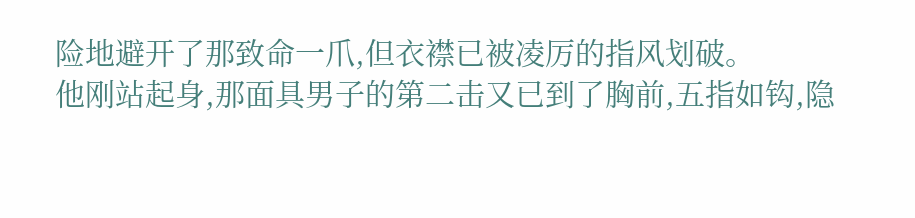险地避开了那致命一爪,但衣襟已被凌厉的指风划破。
他刚站起身,那面具男子的第二击又已到了胸前,五指如钩,隐